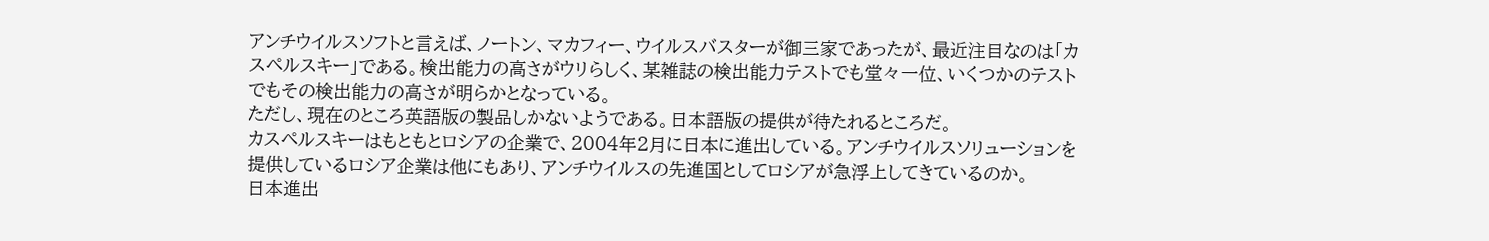アンチウイルスソフトと言えば、ノートン、マカフィー、ウイルスバスターが御三家であったが、最近注目なのは「カスペルスキー」である。検出能力の高さがウリらしく、某雑誌の検出能力テストでも堂々一位、いくつかのテストでもその検出能力の高さが明らかとなっている。
ただし、現在のところ英語版の製品しかないようである。日本語版の提供が待たれるところだ。
カスペルスキーはもともとロシアの企業で、2004年2月に日本に進出している。アンチウイルスソリューションを提供しているロシア企業は他にもあり、アンチウイルスの先進国としてロシアが急浮上してきているのか。
日本進出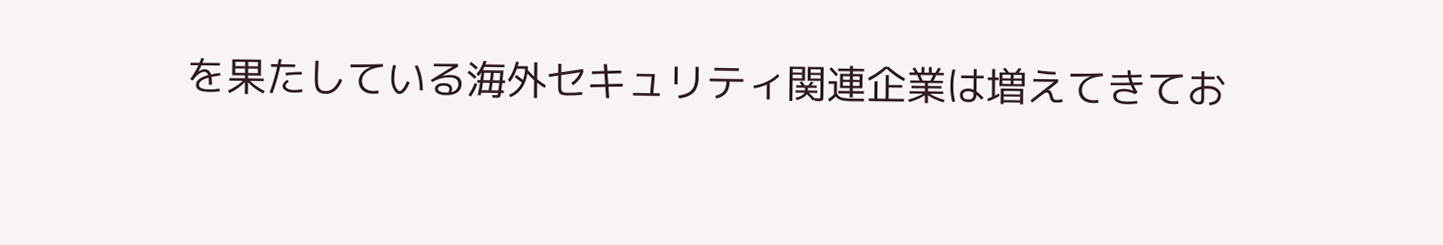を果たしている海外セキュリティ関連企業は増えてきてお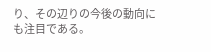り、その辺りの今後の動向にも注目である。